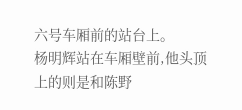六号车厢前的站台上。
杨明辉站在车厢壁前,他头顶上的则是和陈野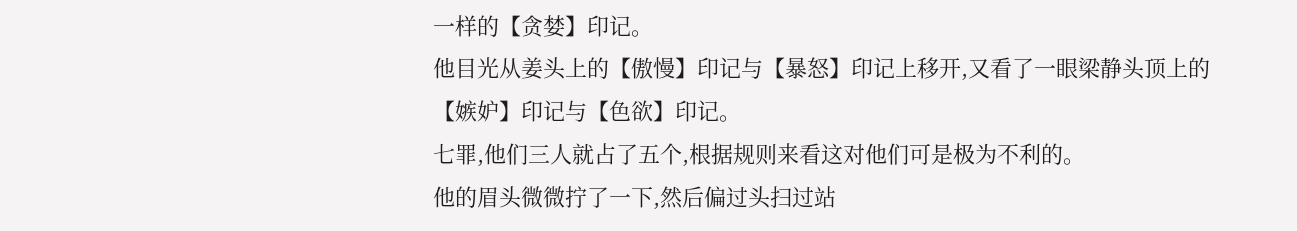一样的【贪婪】印记。
他目光从姜头上的【傲慢】印记与【暴怒】印记上移开,又看了一眼梁静头顶上的【嫉妒】印记与【色欲】印记。
七罪,他们三人就占了五个,根据规则来看这对他们可是极为不利的。
他的眉头微微拧了一下,然后偏过头扫过站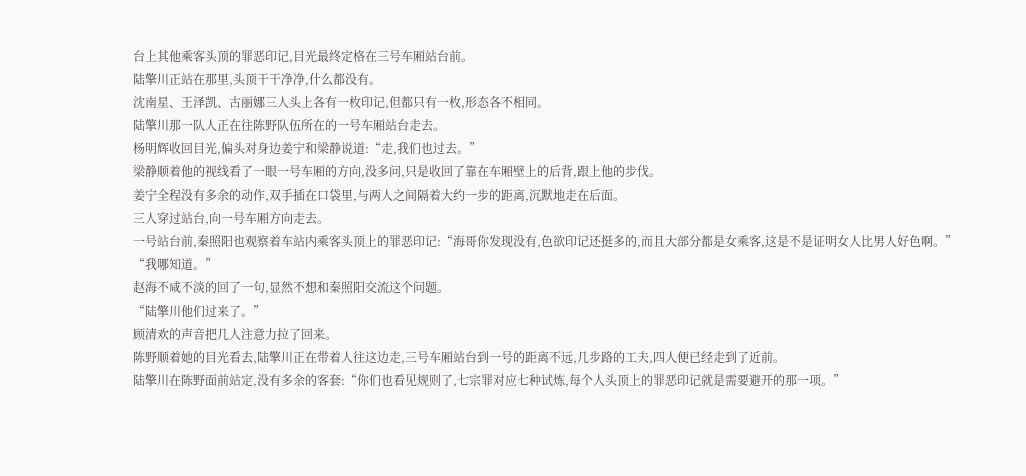台上其他乘客头顶的罪恶印记,目光最终定格在三号车厢站台前。
陆擎川正站在那里,头顶干干净净,什么都没有。
沈南星、王泽凯、古丽娜三人头上各有一枚印记,但都只有一枚,形态各不相同。
陆擎川那一队人正在往陈野队伍所在的一号车厢站台走去。
杨明辉收回目光,偏头对身边姜宁和梁静说道:“走,我们也过去。”
梁静顺着他的视线看了一眼一号车厢的方向,没多问,只是收回了靠在车厢壁上的后背,跟上他的步伐。
姜宁全程没有多余的动作,双手插在口袋里,与两人之间隔着大约一步的距离,沉默地走在后面。
三人穿过站台,向一号车厢方向走去。
一号站台前,秦照阳也观察着车站内乘客头顶上的罪恶印记:“海哥你发现没有,色欲印记还挺多的,而且大部分都是女乘客,这是不是证明女人比男人好色啊。”
“我哪知道。”
赵海不咸不淡的回了一句,显然不想和秦照阳交流这个问题。
“陆擎川他们过来了。”
顾清欢的声音把几人注意力拉了回来。
陈野顺着她的目光看去,陆擎川正在带着人往这边走,三号车厢站台到一号的距离不远,几步路的工夫,四人便已经走到了近前。
陆擎川在陈野面前站定,没有多余的客套:“你们也看见规则了,七宗罪对应七种试炼,每个人头顶上的罪恶印记就是需要避开的那一项。”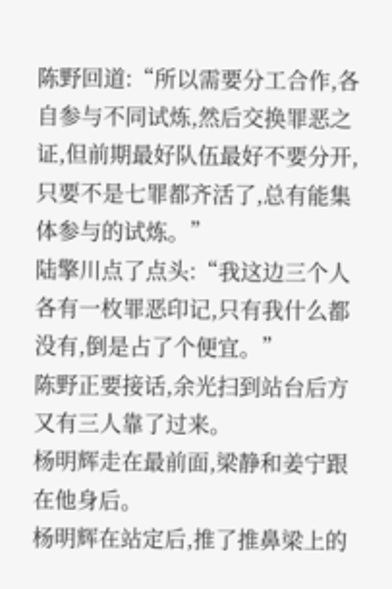陈野回道:“所以需要分工合作,各自参与不同试炼,然后交换罪恶之证,但前期最好队伍最好不要分开,只要不是七罪都齐活了,总有能集体参与的试炼。”
陆擎川点了点头:“我这边三个人各有一枚罪恶印记,只有我什么都没有,倒是占了个便宜。”
陈野正要接话,余光扫到站台后方又有三人靠了过来。
杨明辉走在最前面,梁静和姜宁跟在他身后。
杨明辉在站定后,推了推鼻梁上的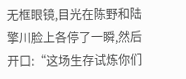无框眼镜,目光在陈野和陆擎川脸上各停了一瞬,然后开口:“这场生存试炼你们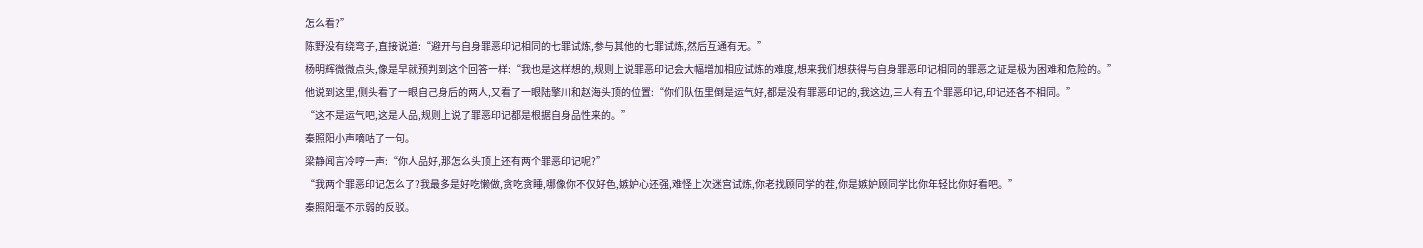怎么看?”
陈野没有绕弯子,直接说道:“避开与自身罪恶印记相同的七罪试炼,参与其他的七罪试炼,然后互通有无。”
杨明辉微微点头,像是早就预判到这个回答一样:“我也是这样想的,规则上说罪恶印记会大幅增加相应试炼的难度,想来我们想获得与自身罪恶印记相同的罪恶之证是极为困难和危险的。”
他说到这里,侧头看了一眼自己身后的两人,又看了一眼陆擎川和赵海头顶的位置:“你们队伍里倒是运气好,都是没有罪恶印记的,我这边,三人有五个罪恶印记,印记还各不相同。”
“这不是运气吧,这是人品,规则上说了罪恶印记都是根据自身品性来的。”
秦照阳小声嘀咕了一句。
梁静闻言冷哼一声:“你人品好,那怎么头顶上还有两个罪恶印记呢?”
“我两个罪恶印记怎么了?我最多是好吃懒做,贪吃贪睡,哪像你不仅好色,嫉妒心还强,难怪上次迷宫试炼,你老找顾同学的茬,你是嫉妒顾同学比你年轻比你好看吧。”
秦照阳毫不示弱的反驳。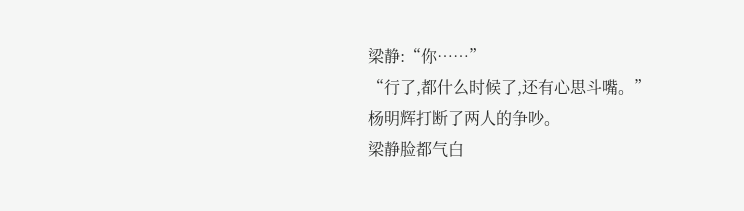梁静:“你……”
“行了,都什么时候了,还有心思斗嘴。”
杨明辉打断了两人的争吵。
梁静脸都气白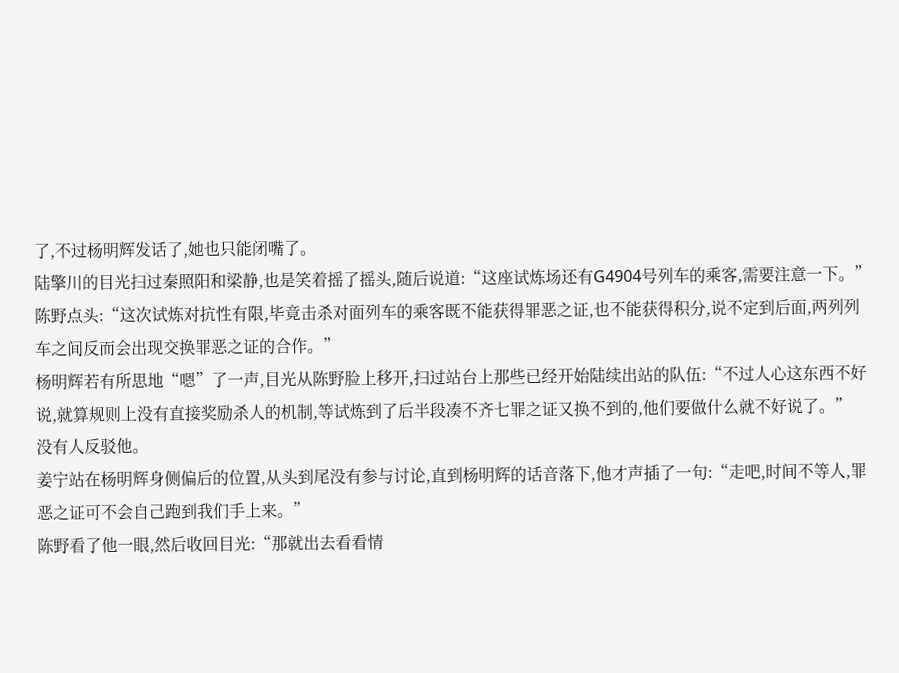了,不过杨明辉发话了,她也只能闭嘴了。
陆擎川的目光扫过秦照阳和梁静,也是笑着摇了摇头,随后说道:“这座试炼场还有G4904号列车的乘客,需要注意一下。”
陈野点头:“这次试炼对抗性有限,毕竟击杀对面列车的乘客既不能获得罪恶之证,也不能获得积分,说不定到后面,两列列车之间反而会出现交换罪恶之证的合作。”
杨明辉若有所思地“嗯”了一声,目光从陈野脸上移开,扫过站台上那些已经开始陆续出站的队伍:“不过人心这东西不好说,就算规则上没有直接奖励杀人的机制,等试炼到了后半段凑不齐七罪之证又换不到的,他们要做什么就不好说了。”
没有人反驳他。
姜宁站在杨明辉身侧偏后的位置,从头到尾没有参与讨论,直到杨明辉的话音落下,他才声插了一句:“走吧,时间不等人,罪恶之证可不会自己跑到我们手上来。”
陈野看了他一眼,然后收回目光:“那就出去看看情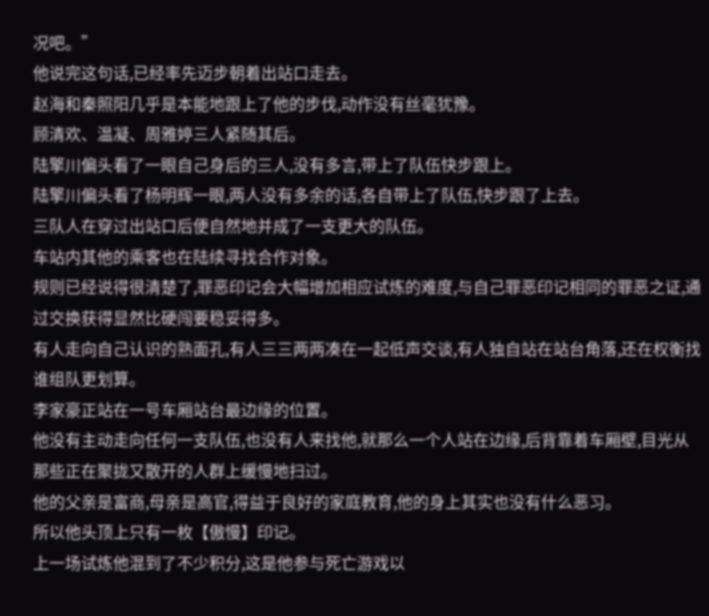况吧。”
他说完这句话,已经率先迈步朝着出站口走去。
赵海和秦照阳几乎是本能地跟上了他的步伐,动作没有丝毫犹豫。
顾清欢、温凝、周雅婷三人紧随其后。
陆擎川偏头看了一眼自己身后的三人,没有多言,带上了队伍快步跟上。
陆擎川偏头看了杨明辉一眼,两人没有多余的话,各自带上了队伍,快步跟了上去。
三队人在穿过出站口后便自然地并成了一支更大的队伍。
车站内其他的乘客也在陆续寻找合作对象。
规则已经说得很清楚了,罪恶印记会大幅增加相应试炼的难度,与自己罪恶印记相同的罪恶之证,通过交换获得显然比硬闯要稳妥得多。
有人走向自己认识的熟面孔,有人三三两两凑在一起低声交谈,有人独自站在站台角落,还在权衡找谁组队更划算。
李家豪正站在一号车厢站台最边缘的位置。
他没有主动走向任何一支队伍,也没有人来找他,就那么一个人站在边缘,后背靠着车厢壁,目光从那些正在聚拢又散开的人群上缓慢地扫过。
他的父亲是富商,母亲是高官,得益于良好的家庭教育,他的身上其实也没有什么恶习。
所以他头顶上只有一枚【傲慢】印记。
上一场试炼他混到了不少积分,这是他参与死亡游戏以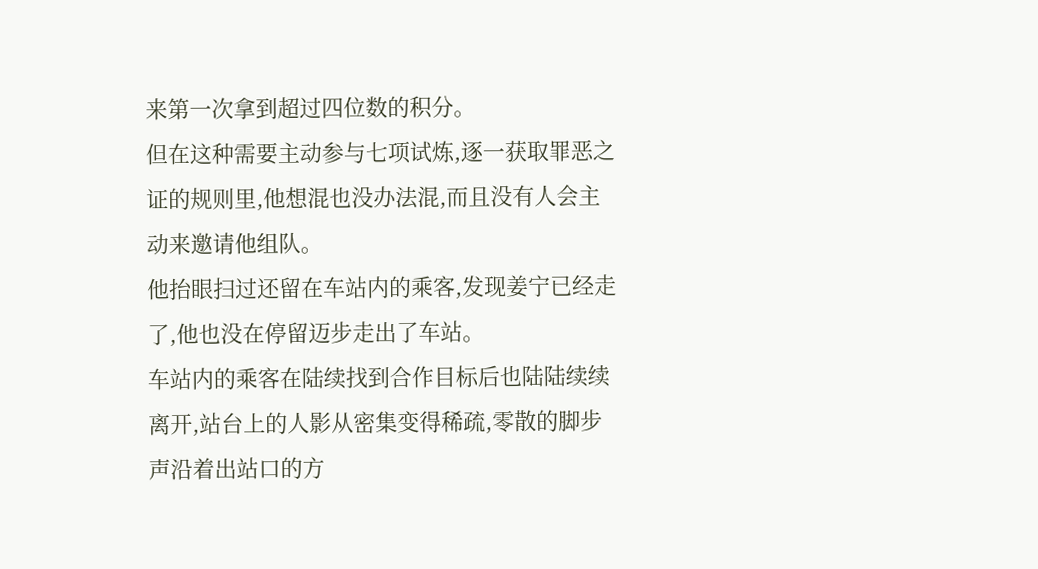来第一次拿到超过四位数的积分。
但在这种需要主动参与七项试炼,逐一获取罪恶之证的规则里,他想混也没办法混,而且没有人会主动来邀请他组队。
他抬眼扫过还留在车站内的乘客,发现姜宁已经走了,他也没在停留迈步走出了车站。
车站内的乘客在陆续找到合作目标后也陆陆续续离开,站台上的人影从密集变得稀疏,零散的脚步声沿着出站口的方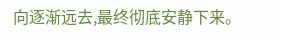向逐渐远去,最终彻底安静下来。